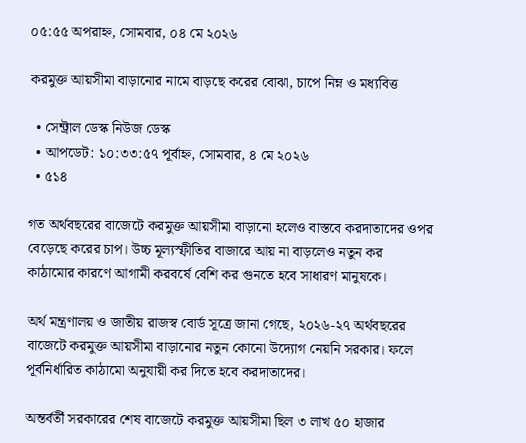০৫:৫৫ অপরাহ্ন, সোমবার, ০৪ মে ২০২৬

করমুক্ত আয়সীমা বাড়ানোর নামে বাড়ছে করের বোঝা, চাপে নিম্ন ও মধ্যবিত্ত

  • সেন্ট্রাল ডেস্ক নিউজ ডেস্ক
  • আপডেট: ১০:৩৩:৫৭ পূর্বাহ্ন, সোমবার, ৪ মে ২০২৬
  • ৫১৪

গত অর্থবছরের বাজেটে করমুক্ত আয়সীমা বাড়ানো হলেও বাস্তবে করদাতাদের ওপর বেড়েছে করের চাপ। উচ্চ মূল্যস্ফীতির বাজারে আয় না বাড়লেও নতুন কর কাঠামোর কারণে আগামী করবর্ষে বেশি কর গুনতে হবে সাধারণ মানুষকে।

অর্থ মন্ত্রণালয় ও জাতীয় রাজস্ব বোর্ড সূত্রে জানা গেছে, ২০২৬-২৭ অর্থবছরের বাজেটে করমুক্ত আয়সীমা বাড়ানোর নতুন কোনো উদ্যোগ নেয়নি সরকার। ফলে পূর্বনির্ধারিত কাঠামো অনুযায়ী কর দিতে হবে করদাতাদের।

অন্তর্বর্তী সরকারের শেষ বাজেটে করমুক্ত আয়সীমা ছিল ৩ লাখ ৫০ হাজার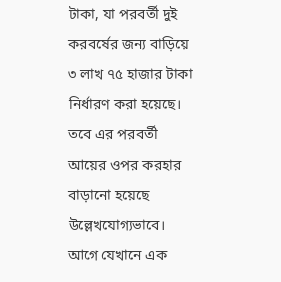টাকা, যা পরবর্তী দুই করবর্ষের জন্য বাড়িয়ে ৩ লাখ ৭৫ হাজার টাকা নির্ধারণ করা হয়েছে। তবে এর পরবর্তী আয়ের ওপর করহার বাড়ানো হয়েছে উল্লেখযোগ্যভাবে। আগে যেখানে এক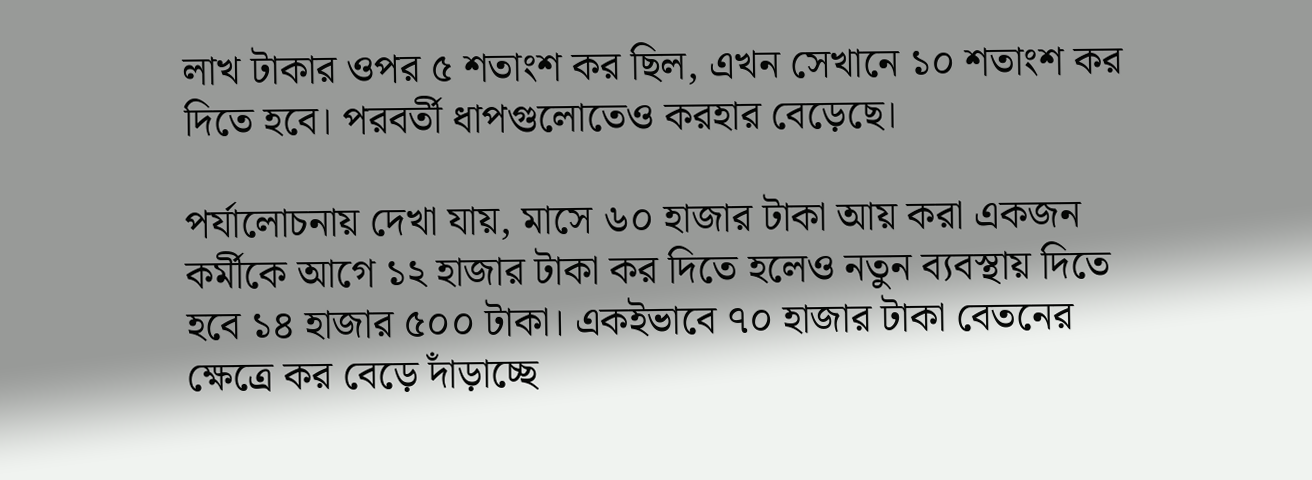লাখ টাকার ওপর ৫ শতাংশ কর ছিল, এখন সেখানে ১০ শতাংশ কর দিতে হবে। পরবর্তী ধাপগুলোতেও করহার বেড়েছে।

পর্যালোচনায় দেখা যায়, মাসে ৬০ হাজার টাকা আয় করা একজন কর্মীকে আগে ১২ হাজার টাকা কর দিতে হলেও নতুন ব্যবস্থায় দিতে হবে ১৪ হাজার ৫০০ টাকা। একইভাবে ৭০ হাজার টাকা বেতনের ক্ষেত্রে কর বেড়ে দাঁড়াচ্ছে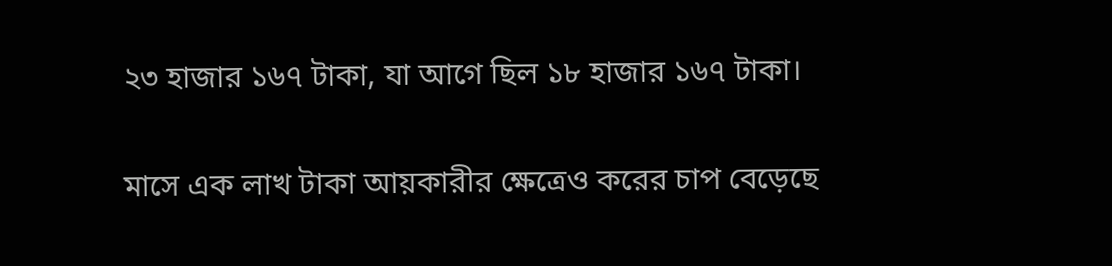২৩ হাজার ১৬৭ টাকা, যা আগে ছিল ১৮ হাজার ১৬৭ টাকা।

মাসে এক লাখ টাকা আয়কারীর ক্ষেত্রেও করের চাপ বেড়েছে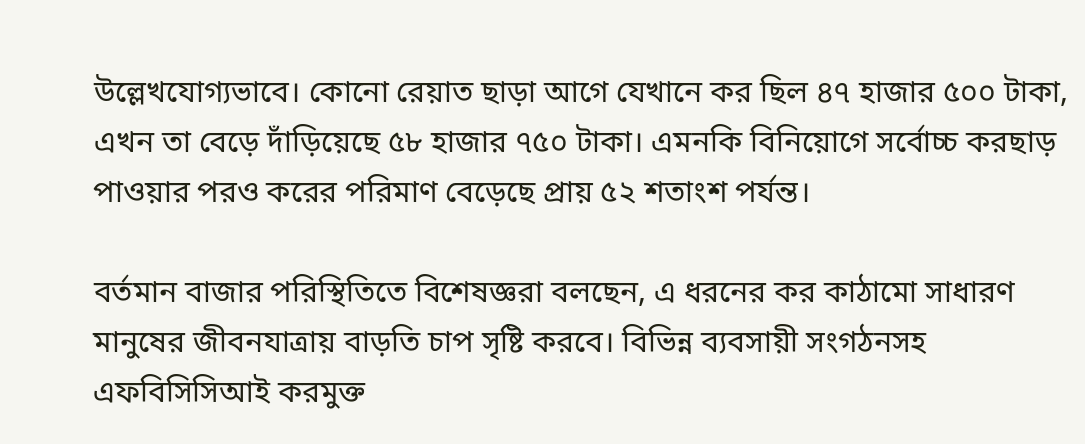উল্লেখযোগ্যভাবে। কোনো রেয়াত ছাড়া আগে যেখানে কর ছিল ৪৭ হাজার ৫০০ টাকা, এখন তা বেড়ে দাঁড়িয়েছে ৫৮ হাজার ৭৫০ টাকা। এমনকি বিনিয়োগে সর্বোচ্চ করছাড় পাওয়ার পরও করের পরিমাণ বেড়েছে প্রায় ৫২ শতাংশ পর্যন্ত।

বর্তমান বাজার পরিস্থিতিতে বিশেষজ্ঞরা বলছেন, এ ধরনের কর কাঠামো সাধারণ মানুষের জীবনযাত্রায় বাড়তি চাপ সৃষ্টি করবে। বিভিন্ন ব্যবসায়ী সংগঠনসহ এফবিসিসিআই করমুক্ত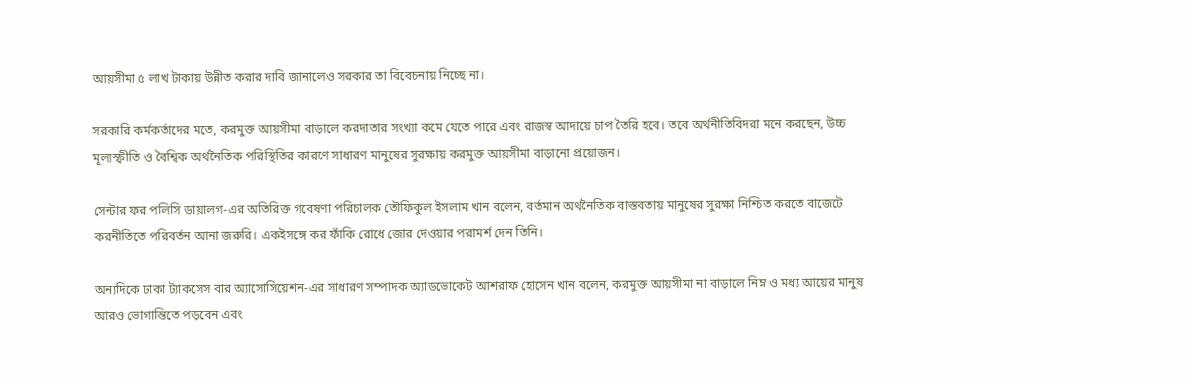আয়সীমা ৫ লাখ টাকায় উন্নীত করার দাবি জানালেও সরকার তা বিবেচনায় নিচ্ছে না।

সরকারি কর্মকর্তাদের মতে, করমুক্ত আয়সীমা বাড়ালে করদাতার সংখ্যা কমে যেতে পারে এবং রাজস্ব আদায়ে চাপ তৈরি হবে। তবে অর্থনীতিবিদরা মনে করছেন, উচ্চ মূল্যস্ফীতি ও বৈশ্বিক অর্থনৈতিক পরিস্থিতির কারণে সাধারণ মানুষের সুরক্ষায় করমুক্ত আয়সীমা বাড়ানো প্রয়োজন।

সেন্টার ফর পলিসি ডায়ালগ-এর অতিরিক্ত গবেষণা পরিচালক তৌফিকুল ইসলাম খান বলেন, বর্তমান অর্থনৈতিক বাস্তবতায় মানুষের সুরক্ষা নিশ্চিত করতে বাজেটে করনীতিতে পরিবর্তন আনা জরুরি। একইসঙ্গে কর ফাঁকি রোধে জোর দেওয়ার পরামর্শ দেন তিনি।

অন্যদিকে ঢাকা ট্যাকসেস বার অ্যাসোসিয়েশন-এর সাধারণ সম্পাদক অ্যাডভোকেট আশরাফ হোসেন খান বলেন, করমুক্ত আয়সীমা না বাড়ালে নিম্ন ও মধ্য আয়ের মানুষ আরও ভোগান্তিতে পড়বেন এবং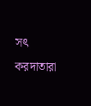সৎ করদাতারা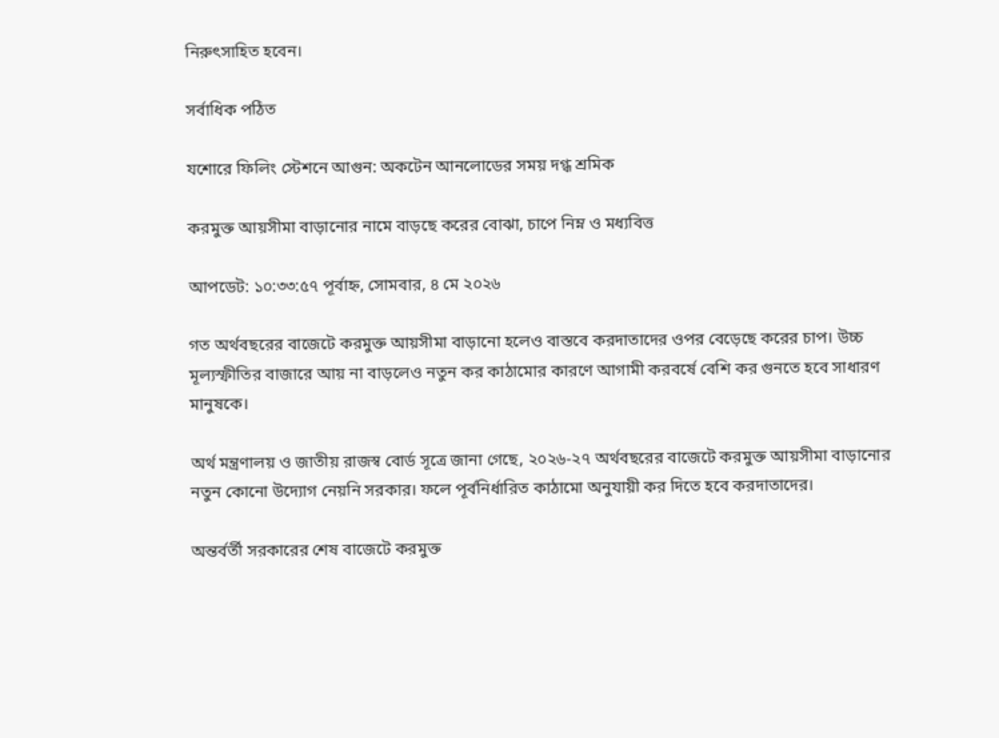নিরুৎসাহিত হবেন।

সর্বাধিক পঠিত

যশোরে ফিলিং স্টেশনে আগুন: অকটেন আনলোডের সময় দগ্ধ শ্রমিক

করমুক্ত আয়সীমা বাড়ানোর নামে বাড়ছে করের বোঝা, চাপে নিম্ন ও মধ্যবিত্ত

আপডেট: ১০:৩৩:৫৭ পূর্বাহ্ন, সোমবার, ৪ মে ২০২৬

গত অর্থবছরের বাজেটে করমুক্ত আয়সীমা বাড়ানো হলেও বাস্তবে করদাতাদের ওপর বেড়েছে করের চাপ। উচ্চ মূল্যস্ফীতির বাজারে আয় না বাড়লেও নতুন কর কাঠামোর কারণে আগামী করবর্ষে বেশি কর গুনতে হবে সাধারণ মানুষকে।

অর্থ মন্ত্রণালয় ও জাতীয় রাজস্ব বোর্ড সূত্রে জানা গেছে, ২০২৬-২৭ অর্থবছরের বাজেটে করমুক্ত আয়সীমা বাড়ানোর নতুন কোনো উদ্যোগ নেয়নি সরকার। ফলে পূর্বনির্ধারিত কাঠামো অনুযায়ী কর দিতে হবে করদাতাদের।

অন্তর্বর্তী সরকারের শেষ বাজেটে করমুক্ত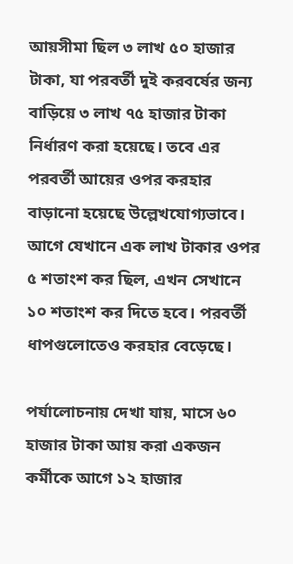আয়সীমা ছিল ৩ লাখ ৫০ হাজার টাকা, যা পরবর্তী দুই করবর্ষের জন্য বাড়িয়ে ৩ লাখ ৭৫ হাজার টাকা নির্ধারণ করা হয়েছে। তবে এর পরবর্তী আয়ের ওপর করহার বাড়ানো হয়েছে উল্লেখযোগ্যভাবে। আগে যেখানে এক লাখ টাকার ওপর ৫ শতাংশ কর ছিল, এখন সেখানে ১০ শতাংশ কর দিতে হবে। পরবর্তী ধাপগুলোতেও করহার বেড়েছে।

পর্যালোচনায় দেখা যায়, মাসে ৬০ হাজার টাকা আয় করা একজন কর্মীকে আগে ১২ হাজার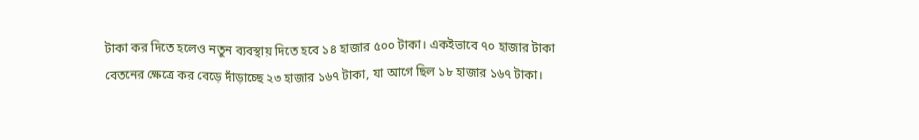টাকা কর দিতে হলেও নতুন ব্যবস্থায় দিতে হবে ১৪ হাজার ৫০০ টাকা। একইভাবে ৭০ হাজার টাকা বেতনের ক্ষেত্রে কর বেড়ে দাঁড়াচ্ছে ২৩ হাজার ১৬৭ টাকা, যা আগে ছিল ১৮ হাজার ১৬৭ টাকা।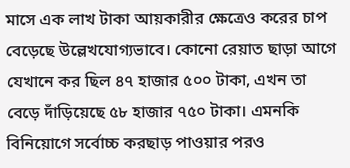মাসে এক লাখ টাকা আয়কারীর ক্ষেত্রেও করের চাপ বেড়েছে উল্লেখযোগ্যভাবে। কোনো রেয়াত ছাড়া আগে যেখানে কর ছিল ৪৭ হাজার ৫০০ টাকা, এখন তা বেড়ে দাঁড়িয়েছে ৫৮ হাজার ৭৫০ টাকা। এমনকি বিনিয়োগে সর্বোচ্চ করছাড় পাওয়ার পরও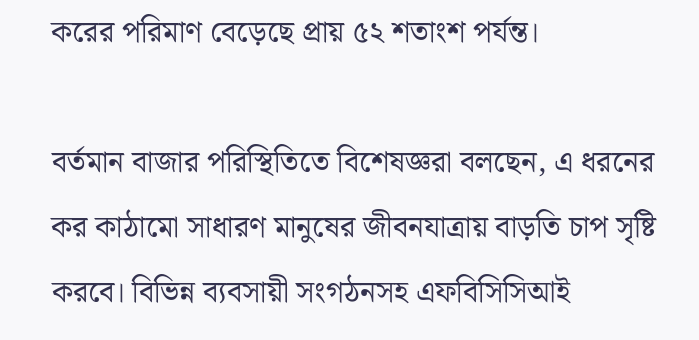করের পরিমাণ বেড়েছে প্রায় ৫২ শতাংশ পর্যন্ত।

বর্তমান বাজার পরিস্থিতিতে বিশেষজ্ঞরা বলছেন, এ ধরনের কর কাঠামো সাধারণ মানুষের জীবনযাত্রায় বাড়তি চাপ সৃষ্টি করবে। বিভিন্ন ব্যবসায়ী সংগঠনসহ এফবিসিসিআই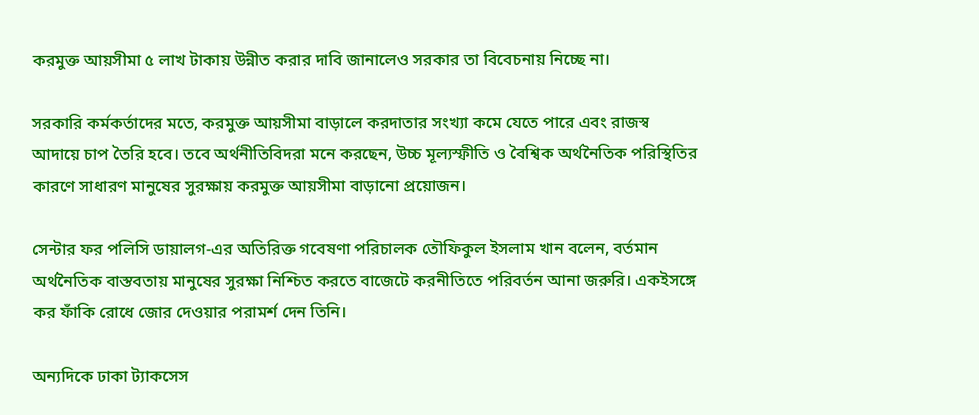করমুক্ত আয়সীমা ৫ লাখ টাকায় উন্নীত করার দাবি জানালেও সরকার তা বিবেচনায় নিচ্ছে না।

সরকারি কর্মকর্তাদের মতে, করমুক্ত আয়সীমা বাড়ালে করদাতার সংখ্যা কমে যেতে পারে এবং রাজস্ব আদায়ে চাপ তৈরি হবে। তবে অর্থনীতিবিদরা মনে করছেন, উচ্চ মূল্যস্ফীতি ও বৈশ্বিক অর্থনৈতিক পরিস্থিতির কারণে সাধারণ মানুষের সুরক্ষায় করমুক্ত আয়সীমা বাড়ানো প্রয়োজন।

সেন্টার ফর পলিসি ডায়ালগ-এর অতিরিক্ত গবেষণা পরিচালক তৌফিকুল ইসলাম খান বলেন, বর্তমান অর্থনৈতিক বাস্তবতায় মানুষের সুরক্ষা নিশ্চিত করতে বাজেটে করনীতিতে পরিবর্তন আনা জরুরি। একইসঙ্গে কর ফাঁকি রোধে জোর দেওয়ার পরামর্শ দেন তিনি।

অন্যদিকে ঢাকা ট্যাকসেস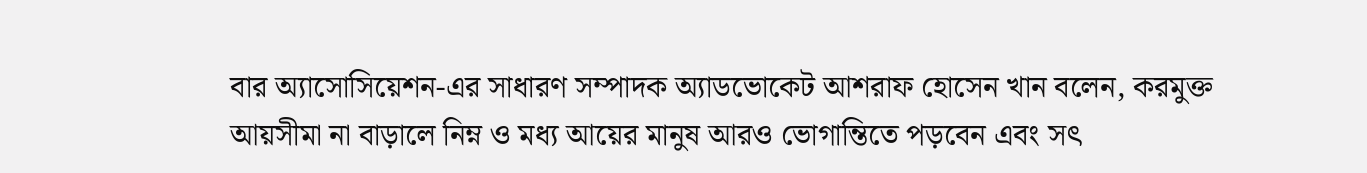বার অ্যাসোসিয়েশন-এর সাধারণ সম্পাদক অ্যাডভোকেট আশরাফ হোসেন খান বলেন, করমুক্ত আয়সীমা না বাড়ালে নিম্ন ও মধ্য আয়ের মানুষ আরও ভোগান্তিতে পড়বেন এবং সৎ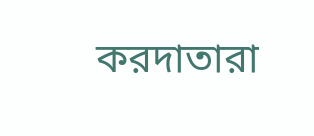করদাতারা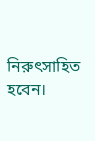নিরুৎসাহিত হবেন।